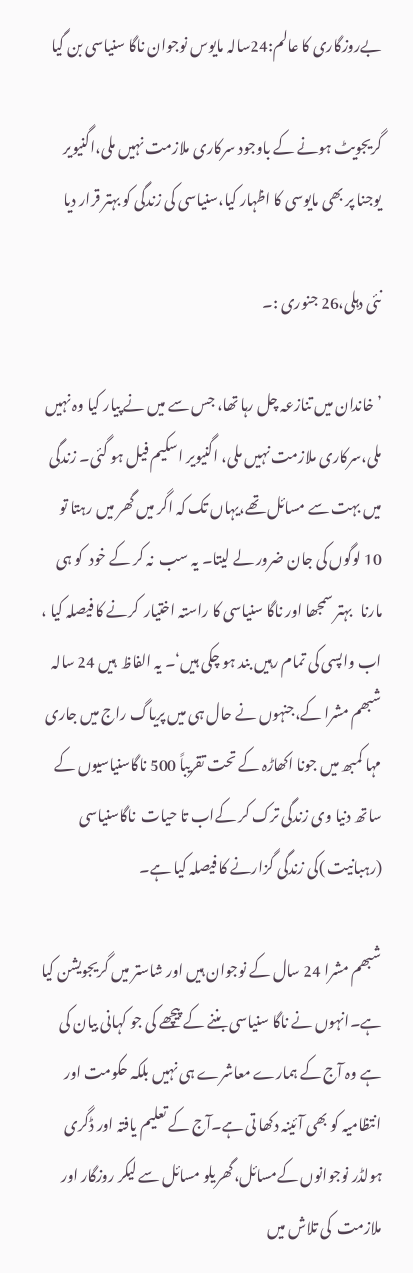بےروزگاری کا عالم:24سالہ مایوس نوجوان ناگا سنیاسی بن گیا

گریجویٹ ہونے کے باوجود سرکاری ملازمت نہیں ملی،اگنیویر یوجنا پر بھی مایوسی کا اظہار کیا،سنیاسی کی زندگی کو بہتر قرار دیا

نئی دہلی،26 جنوری :۔

’خاندان میں تنازعہ چل رہا تھا، جس سے میں نے پیار کیا وہ نہیں  ملی،سرکاری ملازمت نہیں ملی، اگنیویر اسکیم فیل ہو گئی۔ زندگی میں بہت سے مسائل تھے،یہاں تک کہ اگر میں گھر میں رہتا تو 10 لوگوں کی جان ضرور لے لیتا۔ یہ سب  نہ کر کے خود  کو ہی مارنا   بہتر سمجھا اور ناگا سنیاسی کا راستہ اختیار  کرنے کا فیصلہ کیا ، اب واپسی کی تمام رہیں بند ہو چکی ہیں‘۔ یہ الفاظ  ہیں 24 سالہ شبھم مشرا کے،جنہوں نے حال ہی میں پریاگ راج میں جاری مہا کمبھ میں جونا اکھاڑہ کے تحت تقریباً 500 ناگاسنیاسیوں کے ساتھ دنیا وی زندگی ترک کر کےاب تا حیات  ناگاسنیاسی (رہبانیت )کی زندگی گزارنے کا فیصلہ کیا ہے۔

شبھم مشرا 24 سال کے نوجوان ہیں اور شاستر میں گریجویشن کیا ہے۔انہوں نے ناگا سنیاسی بننے کے پیچھے کی جو کہانی بیان کی ہے وہ آج کے ہمارے معاشرے ہی نہیں بلکہ حکومت اور انتظامیہ کو بھی آئینہ دکھا تی ہے۔آج کے تعلیم یافتہ اور ڈگری ہولڈر نوجوانوں کےمسائل،گھریلو مسائل سے لیکر روزگار اور ملازمت  کی تلاش میں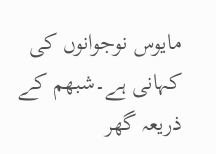مایوس نوجوانوں کی کہانی ہے۔شبھم کے ذریعہ گھر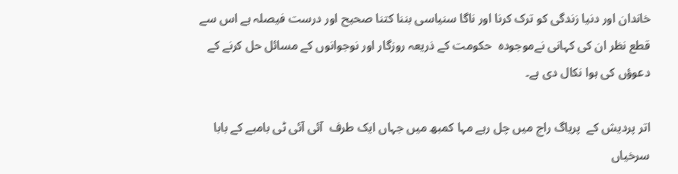خاندان اور دنیا زندگی کو ترک کرنا اور ناگا سنیاسی بننا کتنا صحیح اور درست فیصلہ ہے اس سے قطع نظر ان کی کہانی نےموجودہ  حکومت کے ذریعہ روزگار اور نوجوانوں کے مسائل حل کرنے کے دعوؤں کی ہوا نکال دی ہے۔

اتر پردیش کے  پریاگ راج میں چل رہے مہا کمبھ میں جہاں ایک طرف  آئی آئی ٹی بامبے کے بابا سرخیاں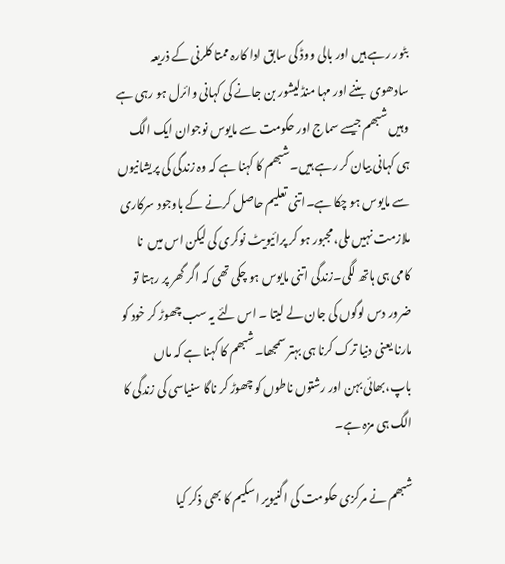بٹور رہے ہیں اور بالی ووڈ کی سابق ادا کارہ ممتا کلرنی کے ذریعہ سادھوی  بننے اور مہا منڈلیشور بن جانے کی کہانی وائرل ہو رہی ہے وہیں شبھم جیسے سماج اور حکومت سے مایوس نوجوان ایک الگ ہی کہانی بیان کر رہے ہیں۔شبھم کا کہنا ہے کہ وہ زندگی کی پریشانیوں سے مایوس ہو چکا ہے۔اتنی تعلیم حاصل کرنے کے باوجود سرکاری ملازمت نہیں ملی،مجبور ہو کر پرائیویٹ نوکری کی لیکن اس میں  نا کامی ہی ہاتھ لگی۔زندگی اتنی مایوس ہو چکی تھی کہ اگر گھر پر رہتا تو ضرور دس لوگوں کی جان لے لیتا ۔ اس لئے یہ سب چھوڑ کر خود کو مارنا یعنی دنیا ترک کرنا ہی بہتر سمجھا۔شبھم کا کہنا ہے کہ ماں باپ،بھائی بہن اور رشتوں ناطوں کو چھوڑ کر ناگا سنیاسی کی زندگی کا الگ ہی مزہ ہے۔

شبھم نے مرکزی حکومت کی اگنیویر اسکیم کا بھی ذکر کیا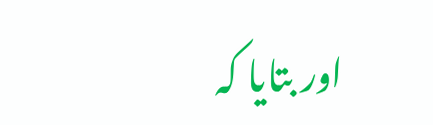اور بتایا کہ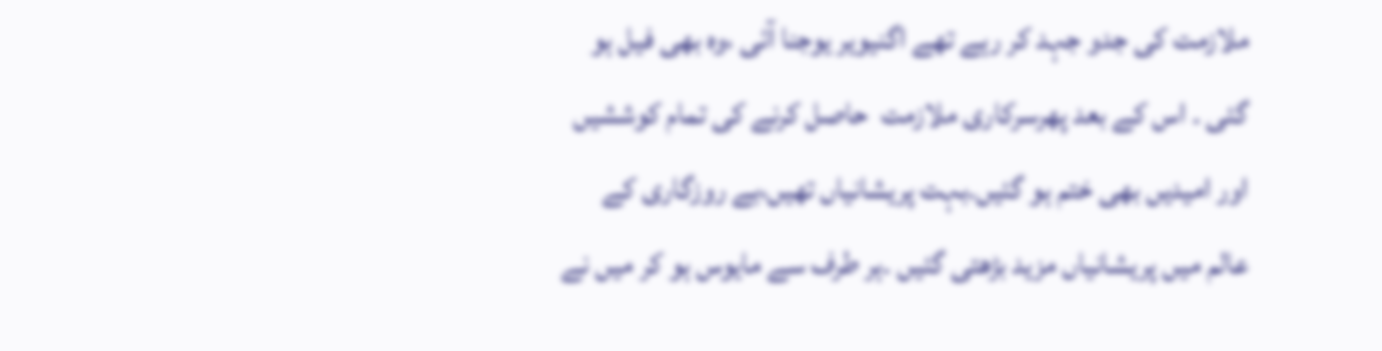ملازمت کی جدو جہد کر رہے تھے اگنیویر یوجنا آئی ،وہ بھی فیل ہو گئی ۔ اس کے بعد پھرسرکاری ملازمت  حاصل کرنے کی تمام کوششیں  اور امیدیں بھی ختم ہو گئیں۔بہت پریشانیاں تھیں،بے روزگاری کے عالم میں پریشانیاں مزید بڑھتی گئیں ۔ہر طرف سے مایوس ہو کر میں نے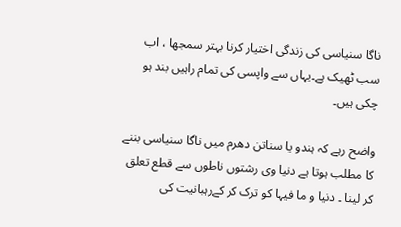ناگا سنیاسی کی زندگی اختیار کرنا بہتر سمجھا ، اب سب ٹھیک ہے۔یہاں سے واپسی کی تمام راہیں بند ہو چکی ہیں۔

واضح رہے کہ ہندو یا سناتن دھرم میں ناگا سنیاسی بننے کا مطلب ہوتا ہے دنیا وی رشتوں ناطوں سے قطع تعلق کر لینا ۔ دنیا و ما فیہا کو ترک کر کےرہبانیت کی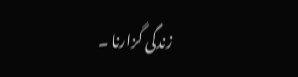زندگی گزارنا ۔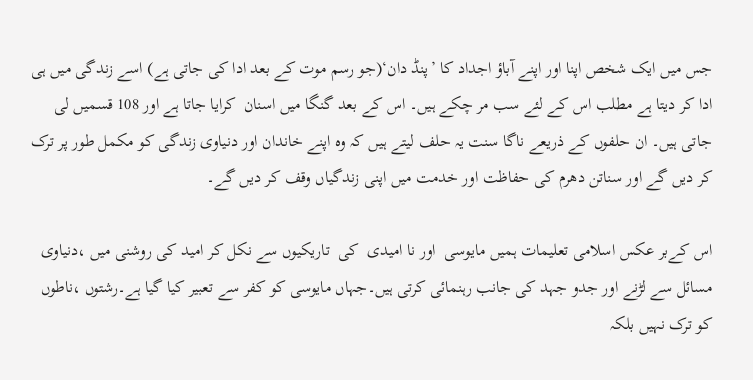جس میں ایک شخص اپنا اور اپنے آباؤ اجداد کا ’پنڈ دان‘(جو رسم موت کے بعد ادا کی جاتی ہے) اسے زندگی میں ہی ادا کر دیتا ہے مطلب اس کے لئے سب مر چکے ہیں۔ اس کے بعد گنگا میں اسنان  کرایا جاتا ہے اور 108 قسمیں لی جاتی ہیں۔ ان حلفوں کے ذریعے ناگا سنت یہ حلف لیتے ہیں کہ وہ اپنے خاندان اور دنیاوی زندگی کو مکمل طور پر ترک کر دیں گے اور سناتن دھرم کی حفاظت اور خدمت میں اپنی زندگیاں وقف کر دیں گے۔

اس کےبر عکس اسلامی تعلیمات ہمیں مایوسی  اور نا امیدی  کی  تاریکیوں سے نکل کر امید کی روشنی میں ،دنیاوی مسائل سے لڑنے اور جدو جہد کی جانب رہنمائی کرتی ہیں۔جہاں مایوسی کو کفر سے تعبیر کیا گیا ہے۔رشتوں ،ناطوں کو ترک نہیں بلکہ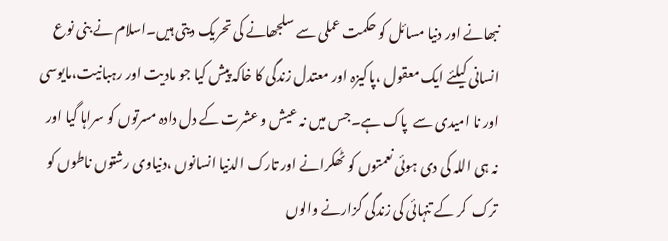نبھانے اور دنیا مسائل کو حکمت عملی سے سلجھانے کی تحریک دیتی ہیں۔اسلام نے بنی نوع انسانی کیلئے ایک معقول ،پاکیزہ اور معتدل زندگی کا خاکہ پیش کیا جو مادیت اور رہبانیت،مایوسی اور نا امیدی سے  پاک ہے۔جس میں نہ عیش و عشرت کے دل دادہ مسرتوں کو سراہا گیا اور نہ ہی اللہ کی دی ہوئی نعمتوں کو ٹھکرانے اور تارک الدنیا انسانوں ،دنیاوی رشتوں ناطوں کو ترک  کر کے تنہائی کی زندگی گزارنے والوں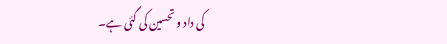کی داد و تحسین کی گئی ہے۔